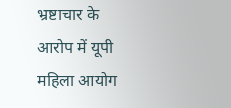भ्रष्टाचार के आरोप में यूपी महिला आयोग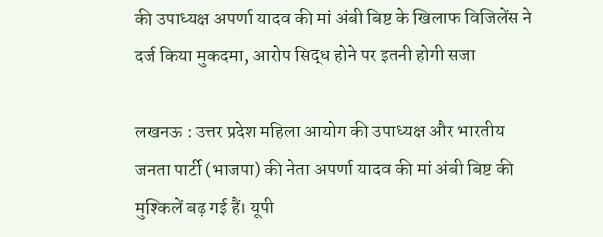की उपाध्यक्ष अपर्णा यादव की मां अंबी बिष्ट के खिलाफ विजिलेंस ने दर्ज किया मुकदमा, आरोप सिद्ध होने पर इतनी होगी सजा

लखनऊ : उत्तर प्रदेश महिला आयोग की उपाध्यक्ष और भारतीय जनता पार्टी (भाजपा) की नेता अपर्णा यादव की मां अंबी बिष्ट की मुश्किलें बढ़ गई हैं। यूपी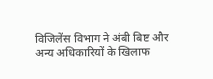विजिलेंस विभाग ने अंबी बिष्ट और अन्य अधिकारियों के खिलाफ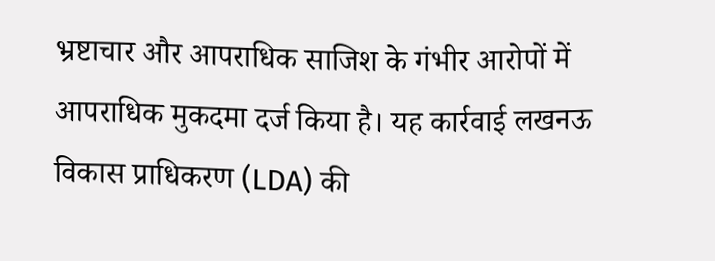भ्रष्टाचार और आपराधिक साजिश के गंभीर आरोपों में आपराधिक मुकदमा दर्ज किया है। यह कार्रवाई लखनऊ विकास प्राधिकरण (LDA) की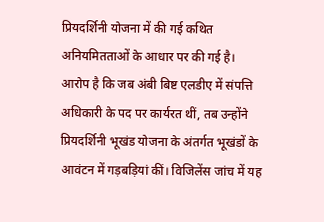प्रियदर्शिनी योजना में की गई कथित अनियमितताओं के आधार पर की गई है।
आरोप है कि जब अंबी बिष्ट एलडीए में संपत्ति अधिकारी के पद पर कार्यरत थीं, तब उन्होंने प्रियदर्शिनी भूखंड योजना के अंतर्गत भूखंडों के आवंटन में गड़बड़ियां कीं। विजिलेंस जांच में यह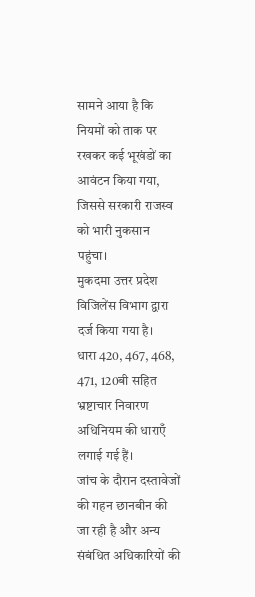सामने आया है कि नियमों को ताक पर रखकर कई भूखंडों का आवंटन किया गया, जिससे सरकारी राजस्व को भारी नुकसान पहुंचा।
मुकदमा उत्तर प्रदेश विजिलेंस विभाग द्वारा दर्ज किया गया है।
धारा 420, 467, 468, 471, 120बी सहित भ्रष्टाचार निवारण अधिनियम की धाराएँ लगाई गई हैं।
जांच के दौरान दस्तावेजों की गहन छानबीन की जा रही है और अन्य संबंधित अधिकारियों की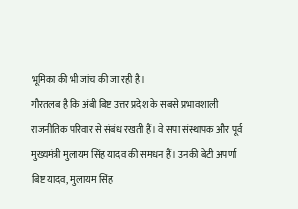भूमिका की भी जांच की जा रही है।
गौरतलब है कि अंबी बिष्ट उत्तर प्रदेश के सबसे प्रभावशाली राजनीतिक परिवार से संबंध रखती हैं। वे सपा संस्थापक और पूर्व मुख्यमंत्री मुलायम सिंह यादव की समधन हैं। उनकी बेटी अपर्णा बिष्ट यादव, मुलायम सिंह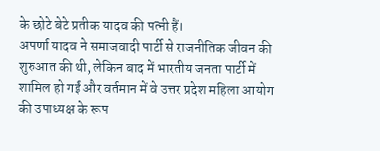के छोटे बेटे प्रतीक यादव की पत्नी हैं।
अपर्णा यादव ने समाजवादी पार्टी से राजनीतिक जीवन की शुरुआत की थी, लेकिन बाद में भारतीय जनता पार्टी में शामिल हो गईं और वर्तमान में वे उत्तर प्रदेश महिला आयोग की उपाध्यक्ष के रूप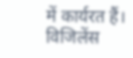में कार्यरत हैं।
विजिलेंस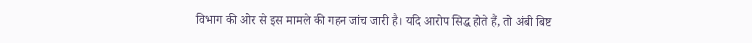विभाग की ओर से इस मामले की गहन जांच जारी है। यदि आरोप सिद्ध होते हैं, तो अंबी बिष्ट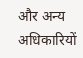और अन्य अधिकारियों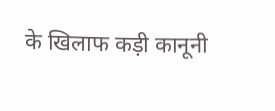के खिलाफ कड़ी कानूनी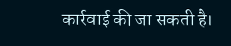कार्रवाई की जा सकती है।